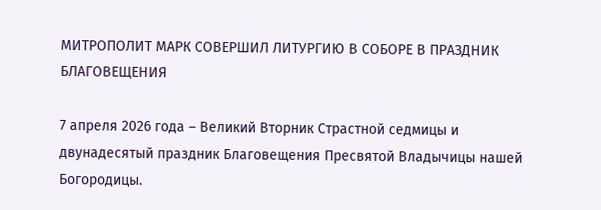МИТРОПОЛИТ МАРК СОВЕРШИЛ ЛИТУРГИЮ В СОБОРЕ В ПРАЗДНИК БЛАГОВЕЩЕНИЯ

7 апреля 2026 года – Великий Вторник Страстной седмицы и двунадесятый праздник Благовещения Пресвятой Владычицы нашей Богородицы.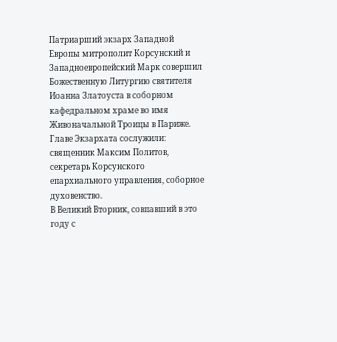Патриарший экзарх Западной Европы митрополит Корсунский и Западноевропейский Марк совершил Божественную Литургию святителя Иоанна Златоуста в соборном кафедральном храме во имя Живоначальной Троицы в Париже.
Главе Экзархата сослужили: священник Максим Политов, секретарь Корсунского епархиального управления, соборное духовенство.
В Великий Вторник, совпавший в это году с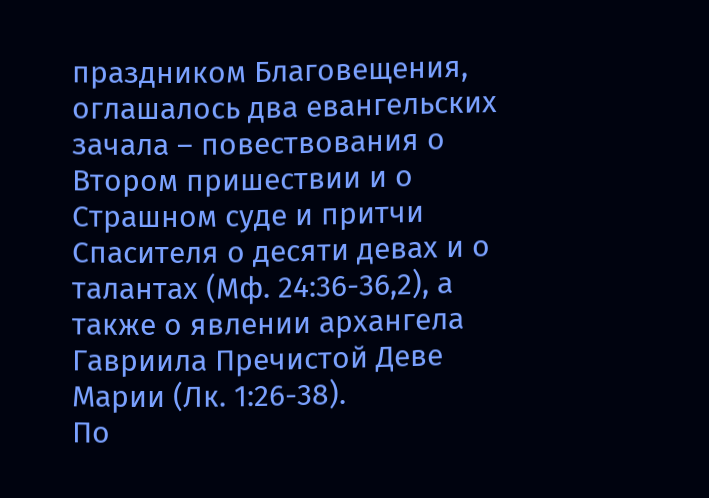праздником Благовещения, оглашалось два евангельских зачала – повествования о Втором пришествии и о Страшном суде и притчи Спасителя о десяти девах и о талантах (Мф. 24:36-36,2), а также о явлении архангела Гавриила Пречистой Деве Марии (Лк. 1:26-38).
По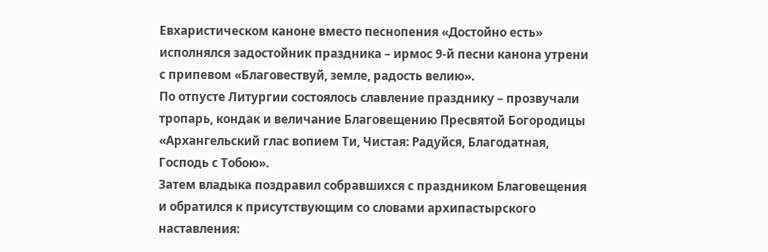Евхаристическом каноне вместо песнопения «Достойно есть» исполнялся задостойник праздника – ирмос 9-й песни канона утрени с припевом «Благовествуй, земле, радость велию».
По отпусте Литургии состоялось славление празднику – прозвучали тропарь, кондак и величание Благовещению Пресвятой Богородицы «Архангельский глас вопием Ти, Чистая: Радуйся, Благодатная, Господь с Тобою».
Затем владыка поздравил собравшихся с праздником Благовещения и обратился к присутствующим со словами архипастырского наставления: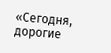«Сегодня, дорогие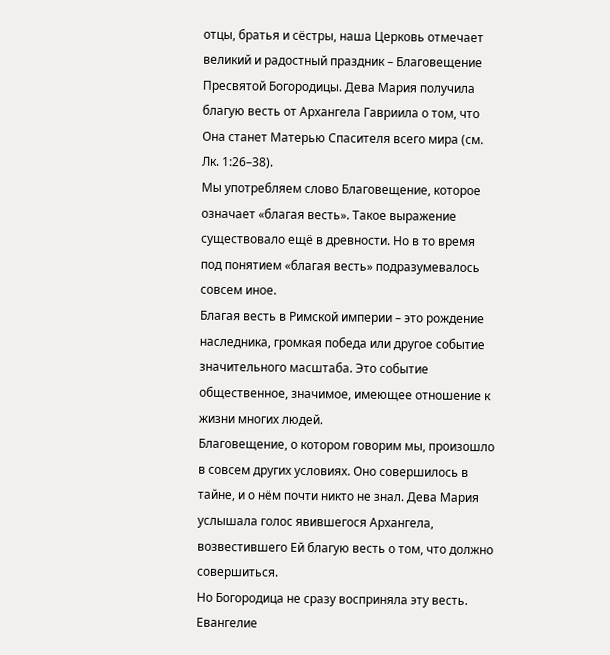отцы, братья и сёстры, наша Церковь отмечает великий и радостный праздник – Благовещение Пресвятой Богородицы. Дева Мария получила благую весть от Архангела Гавриила о том, что Она станет Матерью Спасителя всего мира (см. Лк. 1:26–38).
Мы употребляем слово Благовещение, которое означает «благая весть». Такое выражение существовало ещё в древности. Но в то время под понятием «благая весть» подразумевалось совсем иное.
Благая весть в Римской империи – это рождение наследника, громкая победа или другое событие значительного масштаба. Это событие общественное, значимое, имеющее отношение к жизни многих людей.
Благовещение, о котором говорим мы, произошло в совсем других условиях. Оно совершилось в тайне, и о нём почти никто не знал. Дева Мария услышала голос явившегося Архангела, возвестившего Ей благую весть о том, что должно совершиться.
Но Богородица не сразу восприняла эту весть. Евангелие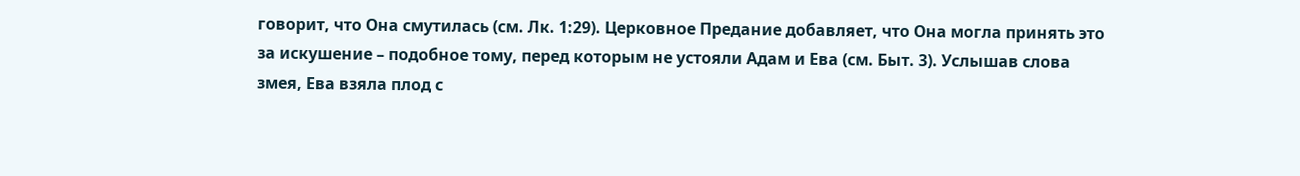говорит, что Она смутилась (см. Лк. 1:29). Церковное Предание добавляет, что Она могла принять это за искушение – подобное тому, перед которым не устояли Адам и Ева (см. Быт. 3). Услышав слова змея, Ева взяла плод с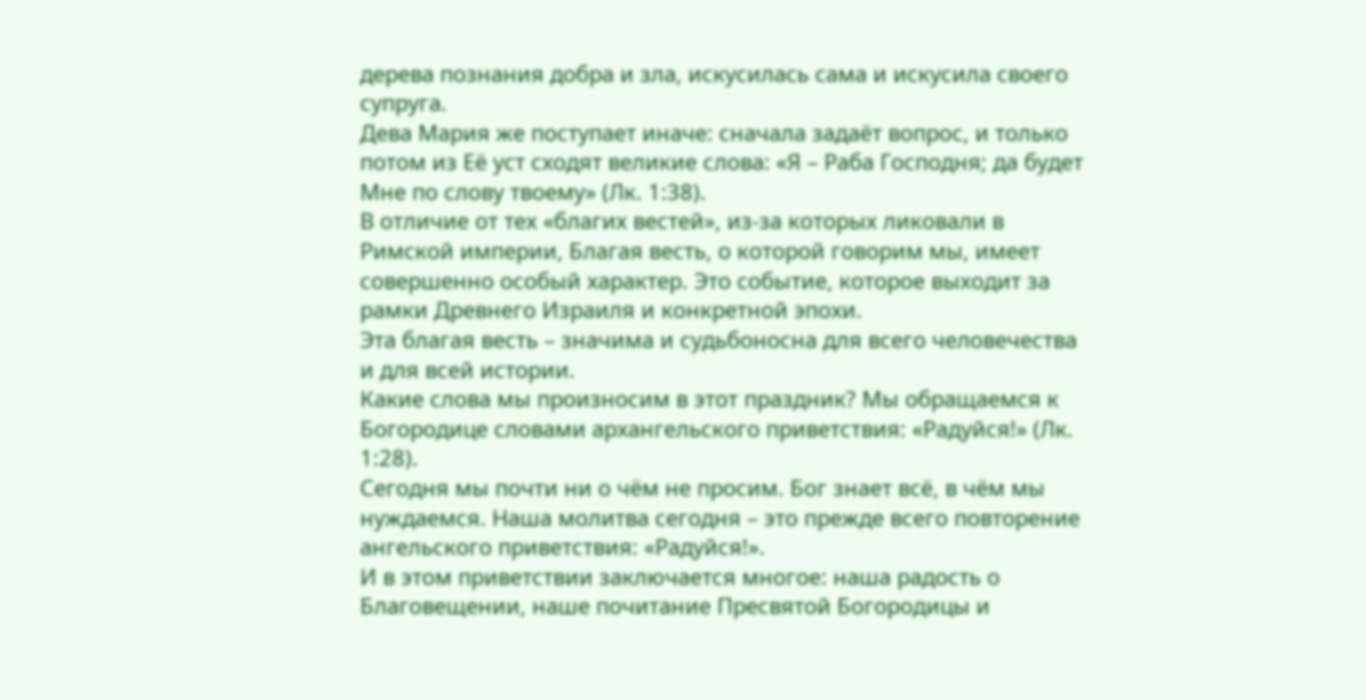дерева познания добра и зла, искусилась сама и искусила своего супруга.
Дева Мария же поступает иначе: сначала задаёт вопрос, и только потом из Её уст сходят великие слова: «Я – Раба Господня; да будет Мне по слову твоему» (Лк. 1:38).
В отличие от тех «благих вестей», из-за которых ликовали в Римской империи, Благая весть, о которой говорим мы, имеет совершенно особый характер. Это событие, которое выходит за рамки Древнего Израиля и конкретной эпохи.
Эта благая весть – значима и судьбоносна для всего человечества и для всей истории.
Какие слова мы произносим в этот праздник? Мы обращаемся к Богородице словами архангельского приветствия: «Радуйся!» (Лк. 1:28).
Сегодня мы почти ни о чём не просим. Бог знает всё, в чём мы нуждаемся. Наша молитва сегодня – это прежде всего повторение ангельского приветствия: «Радуйся!».
И в этом приветствии заключается многое: наша радость о Благовещении, наше почитание Пресвятой Богородицы и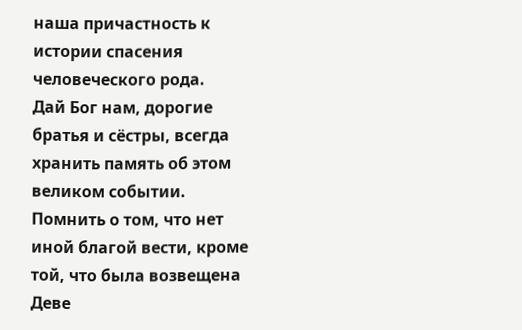наша причастность к истории спасения человеческого рода.
Дай Бог нам, дорогие братья и сёстры, всегда хранить память об этом великом событии. Помнить о том, что нет иной благой вести, кроме той, что была возвещена Деве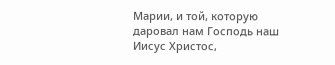Марии, и той, которую даровал нам Господь наш Иисус Христос,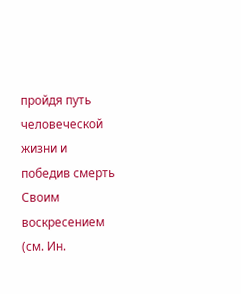пройдя путь человеческой жизни и победив смерть Своим воскресением (см. Ин.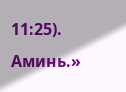11:25). Аминь.»